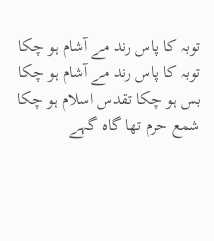توبہ کا پاس رند مے آشام ہو چکا
توبہ کا پاس رند مے آشام ہو چکا
بس ہو چکا تقدس اسلام ہو چکا
شمع حرم تھا گاہ گہے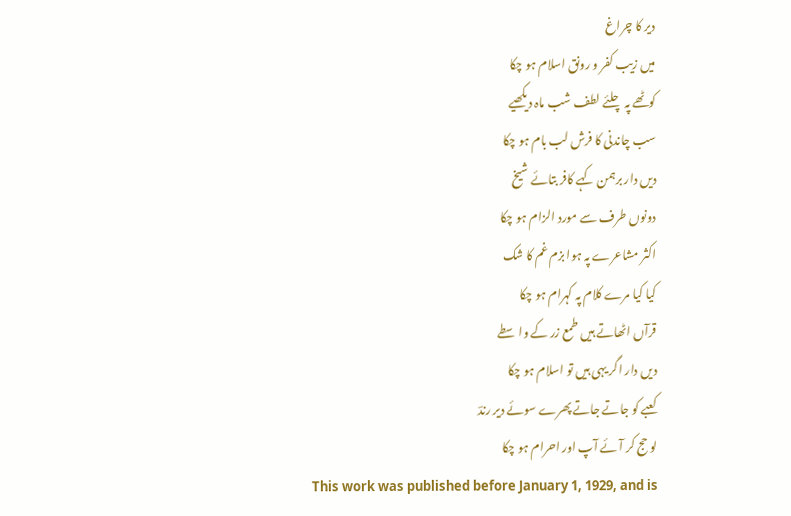دیر کا چراغ
میں زیب کفر و رونق اسلام ہو چکا
کوٹھے پہ چلئے لطف شب ماہ دیکھیے
سب چاندنی کا فرش لب بام ہو چکا
دیں دار برہمن کہے کافر بتائے شیخ
دونوں طرف سے مورد الزام ہو چکا
اکثر مشاعرے پہ ہوا بزم غم کا شک
کیا کیا مرے کلام پہ کہرام ہو چکا
قرآں اٹھاتے ہیں طمع زر کے واسطے
دیں دار اگر یہی ہیں تو اسلام ہو چکا
کعبے کو جاتے جاتے پھرے سوئے دیر رندؔ
لو حج کر آئے آپ اور احرام ہو چکا
This work was published before January 1, 1929, and is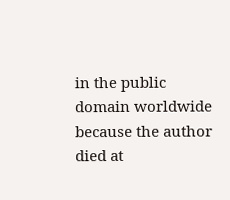in the public domain worldwide because the author died at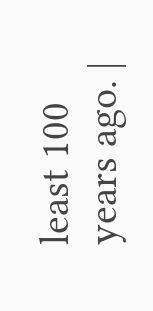least 100 years ago. |